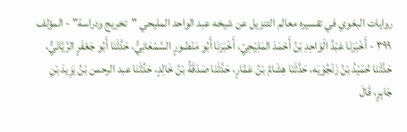روايات البغوي في تفسيره معالم التنزيل عن شيخه عبد الواحد المليحي "تخريج ودراسة" - المؤلف
٣٩٩ - أَخْبَرَنَا عَبْدُ الْوَاحِدِ بْنُ أَحْمَدَ المَلِيْحِيّ، أَخْبَرَنَا أَبُو مَنْصُورٍ السَّمْعَانِيُّ، حَدَّثَنَا أَبُو جَعْفَرٍ الرَّيَّانَيُّ، حَدَّثَنَا حُمَيْدُ بْنُ زَنْجُوْيَه، حَدَّثَنَا هِشَامُ بْنُ عَمَّارٍ، حَدَّثَنَا صَدَقَةُ بْنُ خَالِدٍ، حَدَّثَنَا عبد الرحمن بْنُ يَزِيدَ بْنِ جَابِرٍ، قَالَ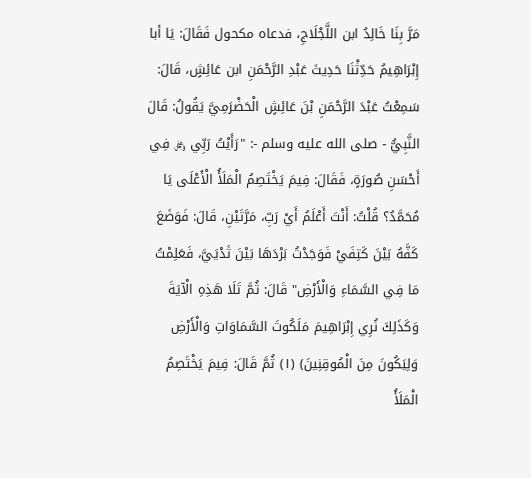مَرَّ بِنَا خَالِدُ ابن اللَّجْلَاجِ، فدعاه مكحول فَقَالَ: يَا أبا إِبْرَاهِيمُ حَدِّثْنَا حَدِيثَ عَبْدِ الرَّحْمَنِ ابن عَائِشٍ، قَالَ: سَمِعْتُ عَبْدَ الرَّحْمَنِ بْنَ عَائِشٍ الْحَضْرَمِيَّ يَقُولُ: قَالَ النَّبِيُّ - صلى الله عليه وسلم -: "رَأَيْتُ رَبِّي ﷿ فِي أَحْسَنِ صُورَةٍ، فَقَالَ: فِيمَ يَخْتَصِمُ الْمَلَأُ الْأَعْلَى يَا مُحَمَّدُ؟ قُلْتُ: أَنْتَ أَعْلَمُ أَيْ رَبِّ، مَرَّتَيْنِ، قَالَ: فَوَضَعَ كَفَّهُ بَيْنَ كَتِفَيْ فَوَجَدْتُ بَرْدَهَا بَيْنَ ثَدْيَيَّ، فَعَلِمْتُ مَا فِي السَّمَاءِ وَالْأَرْضِ" قَالَ: ثُمَّ تَلَا هَذِهِ الْآيَةَ وَكَذَلِكَ نُرِي إِبْرَاهِيمَ مَلَكُوتَ السَّمَاوَاتِ وَالْأَرْضِ وَلِيَكُونَ مِنَ الْمُوقِنِينَ) (١) ثُمَّ قَالَ: فِيمَ يَخْتَصِمُ الْمَلَأُ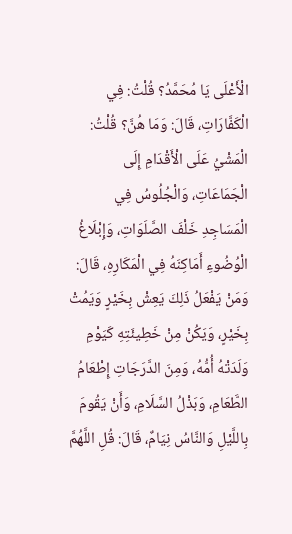الْأَعْلَى يَا مُحَمَّدُ؟ قُلْتُ: فِي الْكَفَّارَاتِ، قَالَ: وَمَا هُنَّ؟ قُلْتُ: الْمَشْيُ عَلَى الْأَقْدَامِ إِلَى الْجَمَاعَاتِ، وَالْجُلُوسُ فِي الْمَسَاجِدِ خَلْفَ الصَّلَوَاتِ، وَإِبْلَاغُ الْوُضُوءِ أَمَاكِنَهُ فِي الْمَكَارِهِ، قَالَ: وَمَنْ يَفْعَلُ ذَلِكَ يَعِشْ بِخَيْرٍ وَيَمُتْ بِخَيْرٍ، وَيَكُنْ مِنْ خَطِيئَتِهِ كَيَوْمِ وَلَدَتْهُ أُمُّهُ، وَمِنَ الدَّرَجَاتِ إِطْعَامُ الطَّعَامِ، وَبَذْلُ السَّلَامِ، وَأَنْ يَقُومَ بِاللَّيْلِ وَالنَّاسُ نِيَامٌ، قَالَ: قُلِ اللَّهُمَّ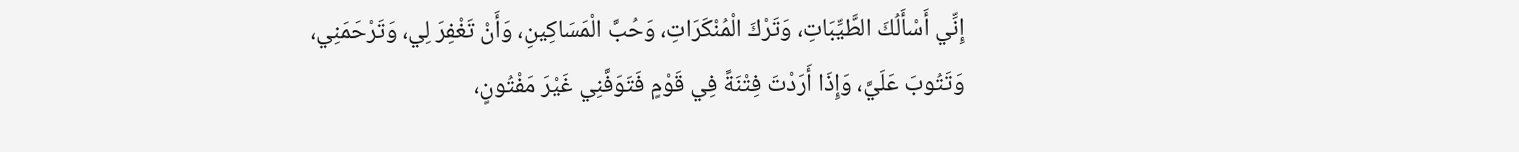إِنِّي أَسْأَلُكَ الطَّيِّبَاتِ، وَتَرْكَ الْمُنْكَرَاتِ، وَحُبَّ الْمَسَاكِينِ، وَأَنْ تَغْفِرَ لِي، وَتَرْحَمَنِي، وَتَتُوبَ عَلَيَّ، وَإِذَا أَرَدْتَ فِتْنَةً فِي قَوْمٍ فَتَوَفَّنِي غَيْرَ مَفْتُونٍ،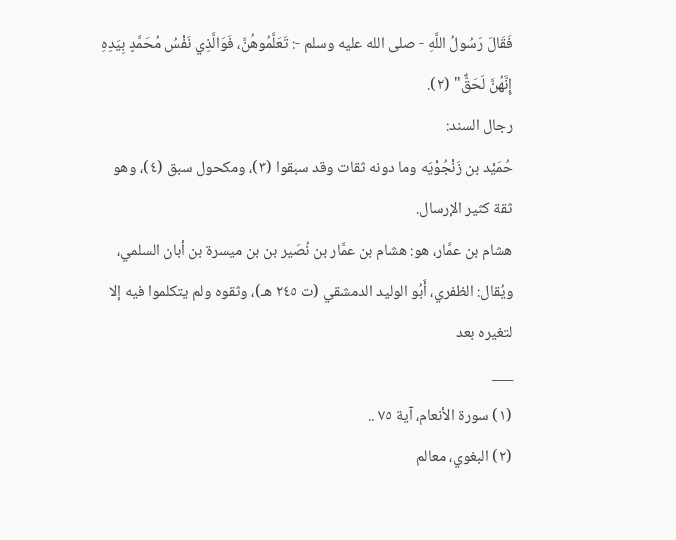فَقَالَ رَسُولُ اللَّهِ - صلى الله عليه وسلم -: تَعَلَّمُوهُنَّ، فَوَالَّذِي نَفْسُ مُحَمَّدٍ بِيَدِهِ إِنَّهُنَّ لَحَقٌّ" (٢).
رجال السند:
حُمَيْد بن زَنْجُوْيَه وما دونه ثقات وقد سبقوا (٣)، ومكحول سبق (٤)، وهو ثقة كثير الإرسال.
هشام بن عمَّار، هو: هشام بن عمَّار بن نُصَير بن بن ميسرة بن أبان السلمي، ويُقال: الظفري، أَبُو الوليد الدمشقي (ت ٢٤٥ هـ)، وثقوه ولم يتكلموا فيه إلا لتغيره بعد
___
(١) سورة الأنعام، آية ٧٥ ..
(٢) البغوي، معالم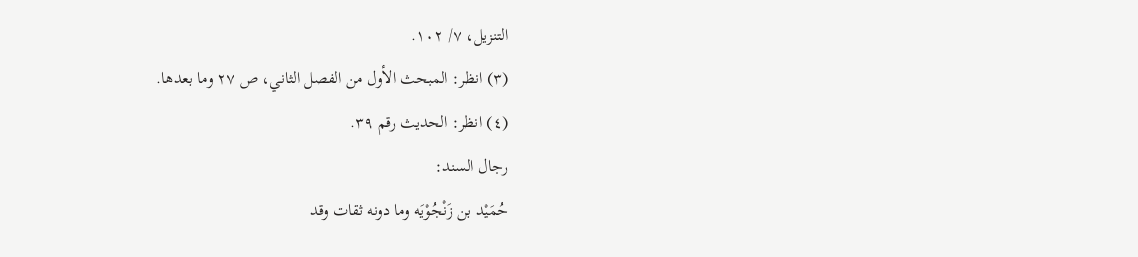التنزيل، ٧/ ١٠٢.
(٣) انظر: المبحث الأول من الفصل الثاني، ص ٢٧ وما بعدها.
(٤) انظر: الحديث رقم ٣٩.
رجال السند:
حُمَيْد بن زَنْجُوْيَه وما دونه ثقات وقد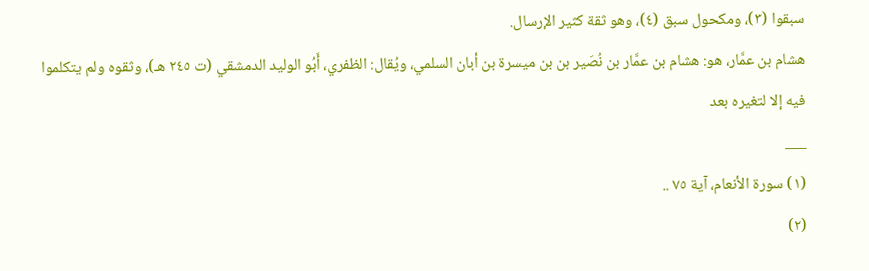سبقوا (٣)، ومكحول سبق (٤)، وهو ثقة كثير الإرسال.
هشام بن عمَّار، هو: هشام بن عمَّار بن نُصَير بن بن ميسرة بن أبان السلمي، ويُقال: الظفري، أَبُو الوليد الدمشقي (ت ٢٤٥ هـ)، وثقوه ولم يتكلموا فيه إلا لتغيره بعد
___
(١) سورة الأنعام، آية ٧٥ ..
(٢)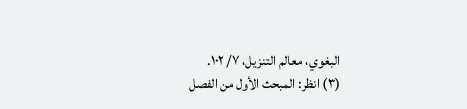البغوي، معالم التنزيل، ٧/ ١٠٢.
(٣) انظر: المبحث الأول من الفصل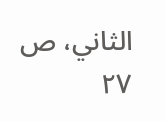الثاني، ص ٢٧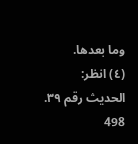وما بعدها.
(٤) انظر: الحديث رقم ٣٩.
498